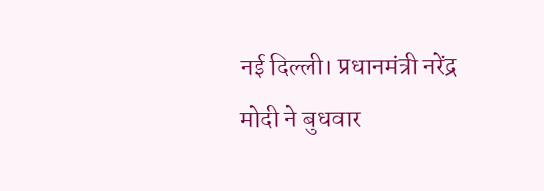नई दिल्ली। प्रधानमंत्री नरेंद्र मोदी ने बुधवार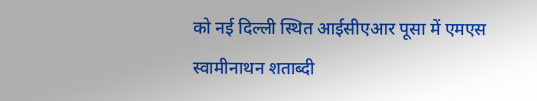को नई दिल्ली स्थित आईसीएआर पूसा में एमएस स्वामीनाथन शताब्दी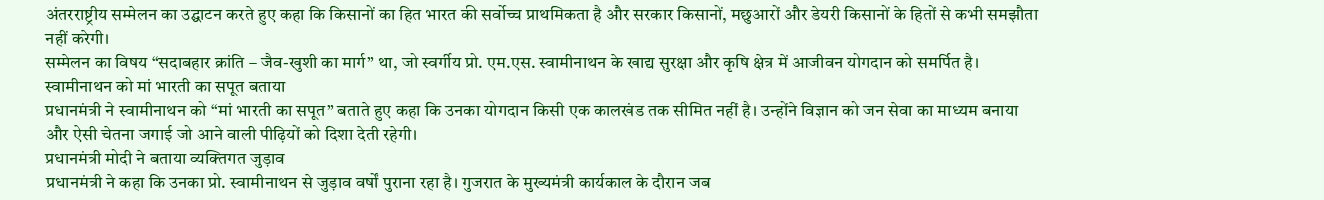अंतरराष्ट्रीय सम्मेलन का उद्घाटन करते हुए कहा कि किसानों का हित भारत की सर्वोच्च प्राथमिकता है और सरकार किसानों, मछुआरों और डेयरी किसानों के हितों से कभी समझौता नहीं करेगी।
सम्मेलन का विषय “सदाबहार क्रांति – जैव-खुशी का मार्ग” था, जो स्वर्गीय प्रो. एम.एस. स्वामीनाथन के खाद्य सुरक्षा और कृषि क्षेत्र में आजीवन योगदान को समर्पित है।
स्वामीनाथन को मां भारती का सपूत बताया
प्रधानमंत्री ने स्वामीनाथन को “मां भारती का सपूत” बताते हुए कहा कि उनका योगदान किसी एक कालखंड तक सीमित नहीं है। उन्होंने विज्ञान को जन सेवा का माध्यम बनाया और ऐसी चेतना जगाई जो आने वाली पीढ़ियों को दिशा देती रहेगी।
प्रधानमंत्री मोदी ने बताया व्यक्तिगत जुड़ाव
प्रधानमंत्री ने कहा कि उनका प्रो. स्वामीनाथन से जुड़ाव वर्षों पुराना रहा है। गुजरात के मुख्यमंत्री कार्यकाल के दौरान जब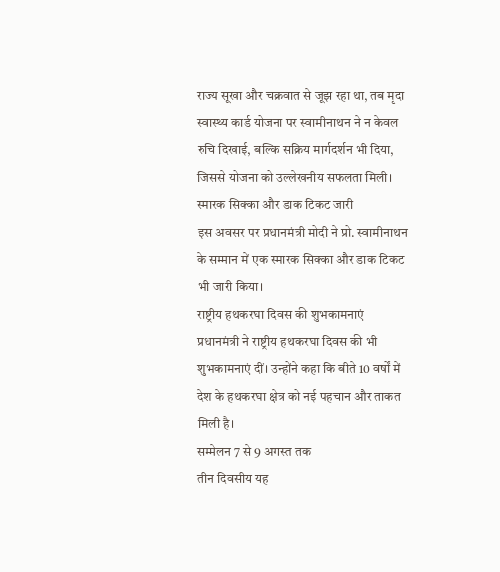राज्य सूखा और चक्रवात से जूझ रहा था, तब मृदा स्वास्थ्य कार्ड योजना पर स्वामीनाथन ने न केवल रुचि दिखाई, बल्कि सक्रिय मार्गदर्शन भी दिया, जिससे योजना को उल्लेखनीय सफलता मिली।
स्मारक सिक्का और डाक टिकट जारी
इस अवसर पर प्रधानमंत्री मोदी ने प्रो. स्वामीनाथन के सम्मान में एक स्मारक सिक्का और डाक टिकट भी जारी किया।
राष्ट्रीय हथकरघा दिवस की शुभकामनाएं
प्रधानमंत्री ने राष्ट्रीय हथकरघा दिवस की भी शुभकामनाएं दीं। उन्होंने कहा कि बीते 10 वर्षों में देश के हथकरघा क्षेत्र को नई पहचान और ताकत मिली है।
सम्मेलन 7 से 9 अगस्त तक
तीन दिवसीय यह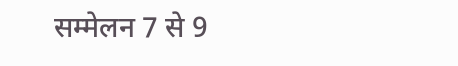सम्मेलन 7 से 9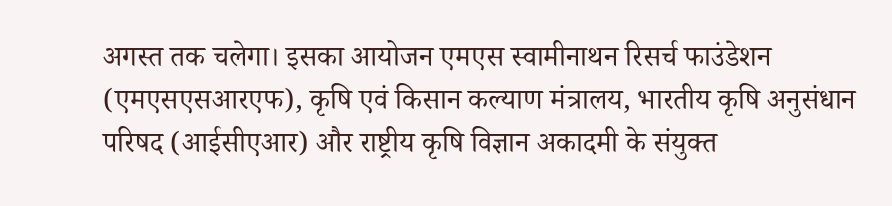अगस्त तक चलेगा। इसका आयोजन एमएस स्वामीनाथन रिसर्च फाउंडेशन (एमएसएसआरएफ), कृषि एवं किसान कल्याण मंत्रालय, भारतीय कृषि अनुसंधान परिषद (आईसीएआर) और राष्ट्रीय कृषि विज्ञान अकादमी के संयुक्त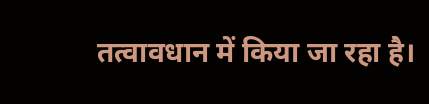तत्वावधान में किया जा रहा है।